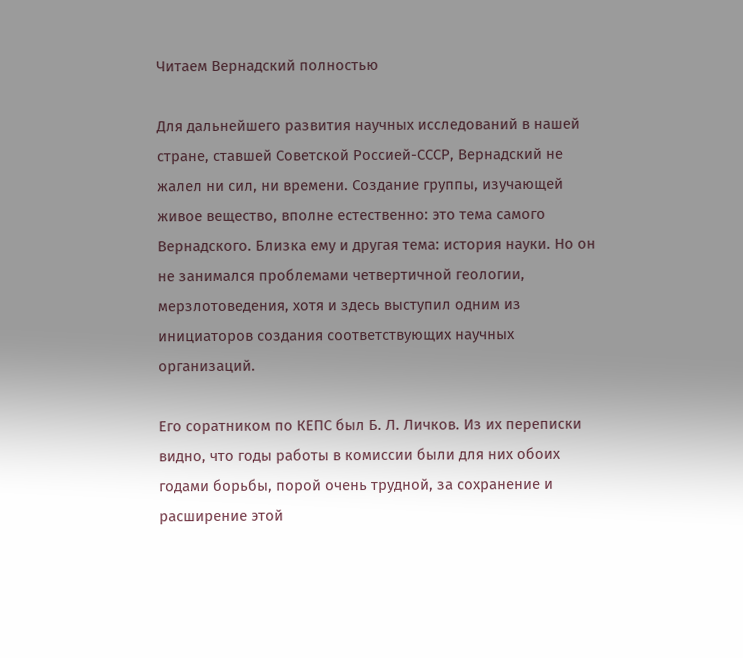Читаем Вернадский полностью

Для дальнейшего развития научных исследований в нашей стране, ставшей Советской Россией-СССР, Вернадский не жалел ни сил, ни времени. Создание группы, изучающей живое вещество, вполне естественно: это тема самого Вернадского. Близка ему и другая тема: история науки. Но он не занимался проблемами четвертичной геологии, мерзлотоведения, хотя и здесь выступил одним из инициаторов создания соответствующих научных организаций.

Его соратником по КЕПС был Б. Л. Личков. Из их переписки видно, что годы работы в комиссии были для них обоих годами борьбы, порой очень трудной, за сохранение и расширение этой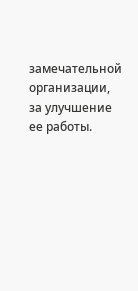замечательной организации, за улучшение ее работы.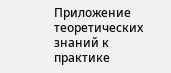Приложение теоретических знаний к практике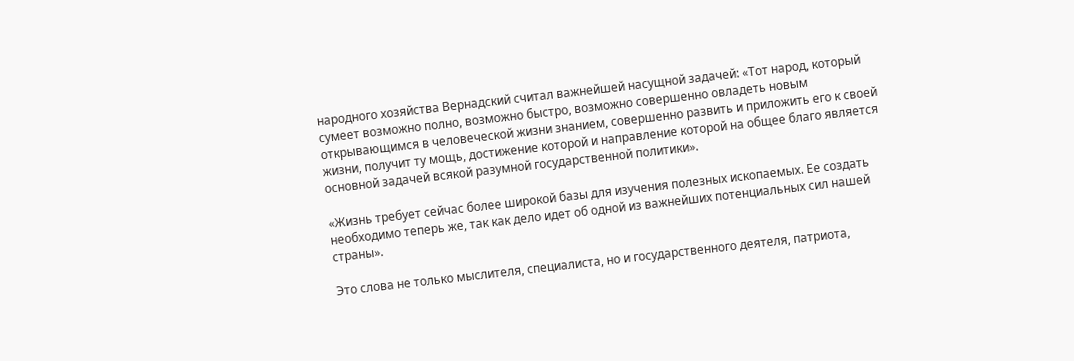народного хозяйства Вернадский считал важнейшей насущной задачей: «Тот народ, который сумеет возможно полно, возможно быстро, возможно совершенно овладеть новым открывающимся в человеческой жизни знанием, совершенно развить и приложить его к своей жизни, получит ту мощь, достижение которой и направление которой на общее благо является основной задачей всякой разумной государственной политики».

«Жизнь требует сейчас более широкой базы для изучения полезных ископаемых. Ее создать необходимо теперь же, так как дело идет об одной из важнейших потенциальных сил нашей страны».

Это слова не только мыслителя, специалиста, но и государственного деятеля, патриота,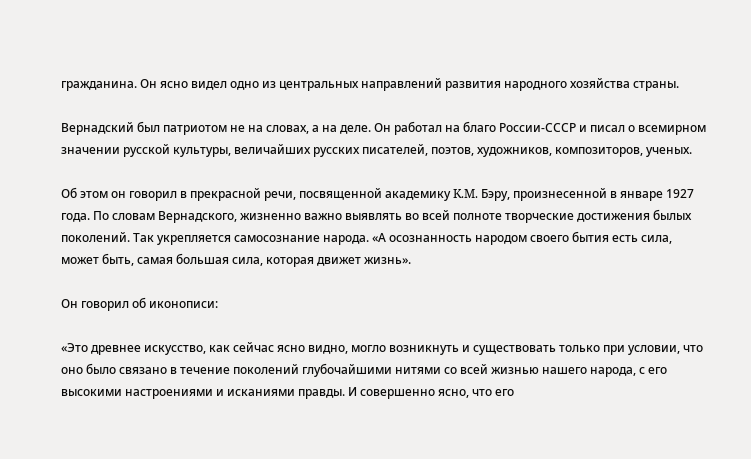гражданина. Он ясно видел одно из центральных направлений развития народного хозяйства страны.

Вернадский был патриотом не на словах, а на деле. Он работал на благо России-СССР и писал о всемирном значении русской культуры, величайших русских писателей, поэтов, художников, композиторов, ученых.

Об этом он говорил в прекрасной речи, посвященной академику K.M. Бэру, произнесенной в январе 1927 года. По словам Вернадского, жизненно важно выявлять во всей полноте творческие достижения былых поколений. Так укрепляется самосознание народа. «А осознанность народом своего бытия есть сила, может быть, самая большая сила, которая движет жизнь».

Он говорил об иконописи:

«Это древнее искусство, как сейчас ясно видно, могло возникнуть и существовать только при условии, что оно было связано в течение поколений глубочайшими нитями со всей жизнью нашего народа, с его высокими настроениями и исканиями правды. И совершенно ясно, что его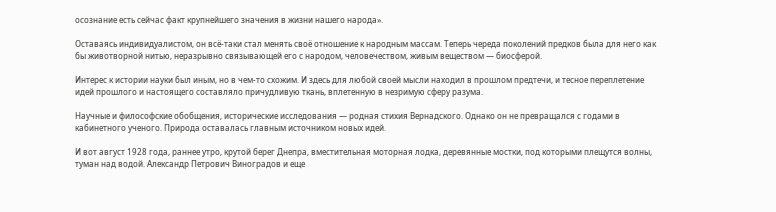осознание есть сейчас факт крупнейшего значения в жизни нашего народа».

Оставаясь индивидуалистом, он всё-таки стал менять своё отношение к народным массам. Теперь череда поколений предков была для него как бы животворной нитью, неразрывно связывающей его с народом, человечеством, живым веществом — биосферой.

Интерес к истории науки был иным, но в чем-то схожим. И здесь для любой своей мысли находил в прошлом предтечи, и тесное переплетение идей прошлого и настоящего составляло причудливую ткань, вплетенную в незримую сферу разума.

Научные и философские обобщения, исторические исследования — родная стихия Вернадского. Однако он не превращался с годами в кабинетного ученого. Природа оставалась главным источником новых идей.

И вот август 1928 года, раннее утро, крутой берег Днепра, вместительная моторная лодка, деревянные мостки, под которыми плещутся волны, туман над водой. Александр Петрович Виноградов и еще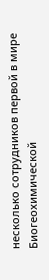несколько сотрудников первой в мире Биогеохимической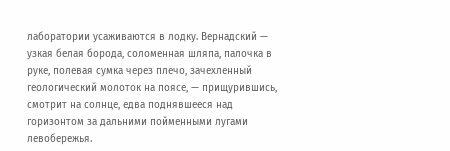лаборатории усаживаются в лодку. Вернадский — узкая белая борода, соломенная шляпа, палочка в руке, полевая сумка через плечо, зачехленный геологический молоток на поясе, — прищурившись, смотрит на солнце, едва поднявшееся над горизонтом за дальними пойменными лугами левобережья.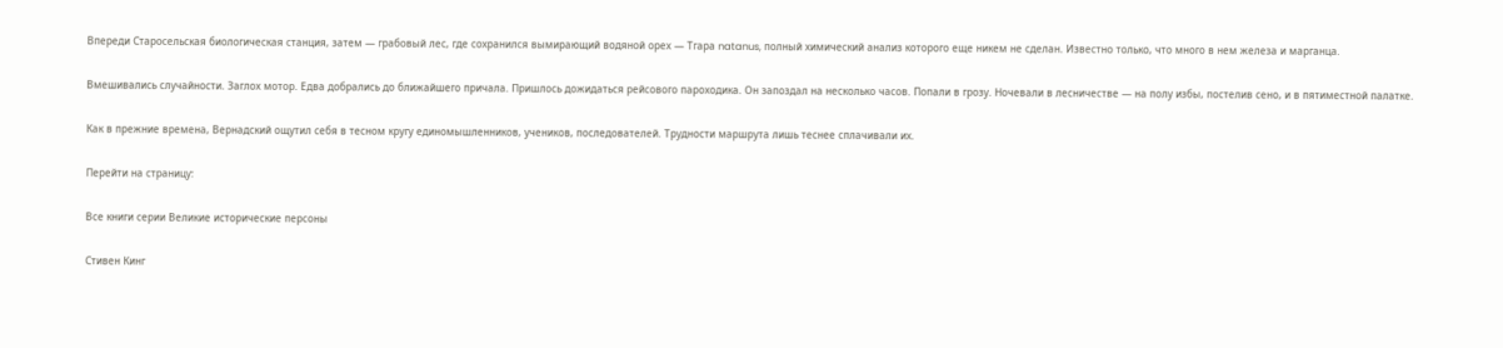Впереди Старосельская биологическая станция, затем — грабовый лес, где сохранился вымирающий водяной орех — Тгара natanus, полный химический анализ которого еще никем не сделан. Известно только, что много в нем железа и марганца.

Вмешивались случайности. Заглох мотор. Едва добрались до ближайшего причала. Пришлось дожидаться рейсового пароходика. Он запоздал на несколько часов. Попали в грозу. Ночевали в лесничестве — на полу избы, постелив сено, и в пятиместной палатке.

Как в прежние времена, Вернадский ощутил себя в тесном кругу единомышленников, учеников, последователей. Трудности маршрута лишь теснее сплачивали их.

Перейти на страницу:

Все книги серии Великие исторические персоны

Стивен Кинг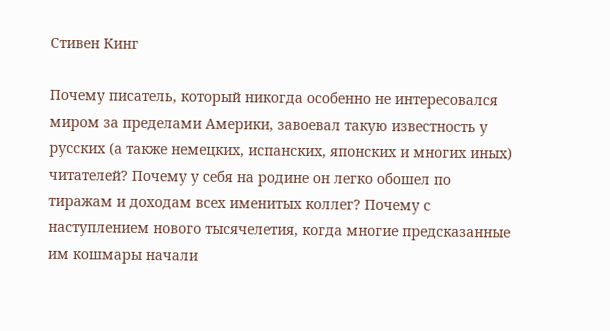Стивен Кинг

Почему писатель, который никогда особенно не интересовался миром за пределами Америки, завоевал такую известность у русских (а также немецких, испанских, японских и многих иных) читателей? Почему у себя на родине он легко обошел по тиражам и доходам всех именитых коллег? Почему с наступлением нового тысячелетия, когда многие предсказанные им кошмары начали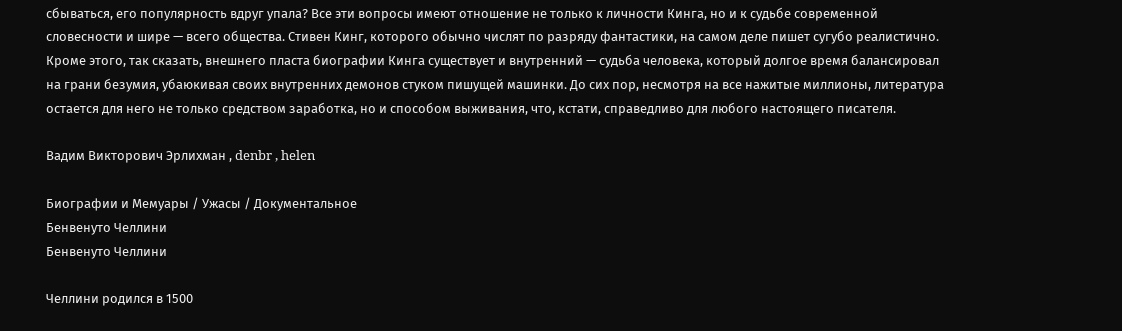сбываться, его популярность вдруг упала? Все эти вопросы имеют отношение не только к личности Кинга, но и к судьбе современной словесности и шире — всего общества. Стивен Кинг, которого обычно числят по разряду фантастики, на самом деле пишет сугубо реалистично. Кроме этого, так сказать, внешнего пласта биографии Кинга существует и внутренний — судьба человека, который долгое время балансировал на грани безумия, убаюкивая своих внутренних демонов стуком пишущей машинки. До сих пор, несмотря на все нажитые миллионы, литература остается для него не только средством заработка, но и способом выживания, что, кстати, справедливо для любого настоящего писателя.

Вадим Викторович Эрлихман , denbr , helen

Биографии и Мемуары / Ужасы / Документальное
Бенвенуто Челлини
Бенвенуто Челлини

Челлини родился в 1500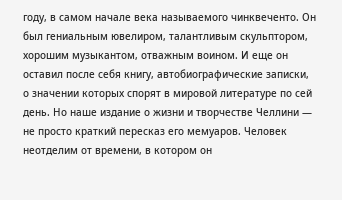году, в самом начале века называемого чинквеченто. Он был гениальным ювелиром, талантливым скульптором, хорошим музыкантом, отважным воином. И еще он оставил после себя книгу, автобиографические записки, о значении которых спорят в мировой литературе по сей день. Но наше издание о жизни и творчестве Челлини — не просто краткий пересказ его мемуаров. Человек неотделим от времени, в котором он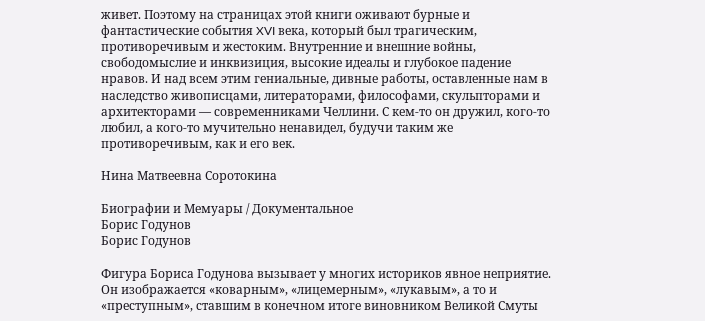живет. Поэтому на страницах этой книги оживают бурные и фантастические события XVI века, который был трагическим, противоречивым и жестоким. Внутренние и внешние войны, свободомыслие и инквизиция, высокие идеалы и глубокое падение нравов. И над всем этим гениальные, дивные работы, оставленные нам в наследство живописцами, литераторами, философами, скульпторами и архитекторами — современниками Челлини. С кем-то он дружил, кого-то любил, а кого-то мучительно ненавидел, будучи таким же противоречивым, как и его век.

Нина Матвеевна Соротокина

Биографии и Мемуары / Документальное
Борис Годунов
Борис Годунов

Фигура Бориса Годунова вызывает у многих историков явное неприятие. Он изображается «коварным», «лицемерным», «лукавым», а то и «преступным», ставшим в конечном итоге виновником Великой Смуты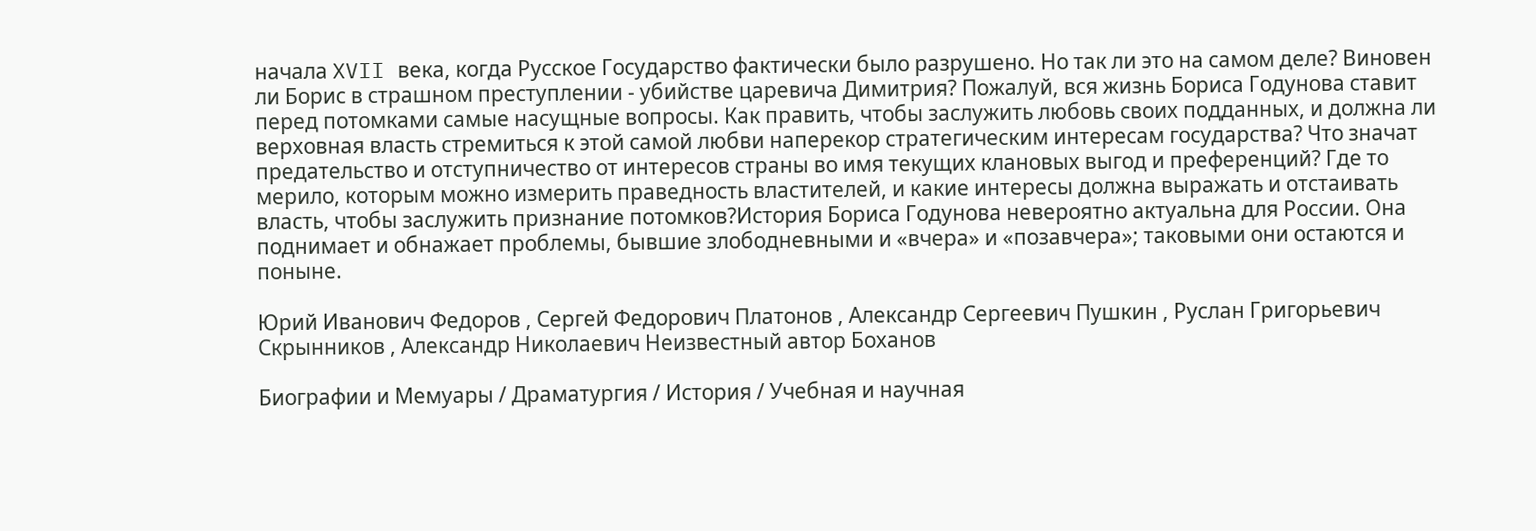начала XVII века, когда Русское Государство фактически было разрушено. Но так ли это на самом деле? Виновен ли Борис в страшном преступлении - убийстве царевича Димитрия? Пожалуй, вся жизнь Бориса Годунова ставит перед потомками самые насущные вопросы. Как править, чтобы заслужить любовь своих подданных, и должна ли верховная власть стремиться к этой самой любви наперекор стратегическим интересам государства? Что значат предательство и отступничество от интересов страны во имя текущих клановых выгод и преференций? Где то мерило, которым можно измерить праведность властителей, и какие интересы должна выражать и отстаивать власть, чтобы заслужить признание потомков?История Бориса Годунова невероятно актуальна для России. Она поднимает и обнажает проблемы, бывшие злободневными и «вчера» и «позавчера»; таковыми они остаются и поныне.

Юрий Иванович Федоров , Сергей Федорович Платонов , Александр Сергеевич Пушкин , Руслан Григорьевич Скрынников , Александр Николаевич Неизвестный автор Боханов

Биографии и Мемуары / Драматургия / История / Учебная и научная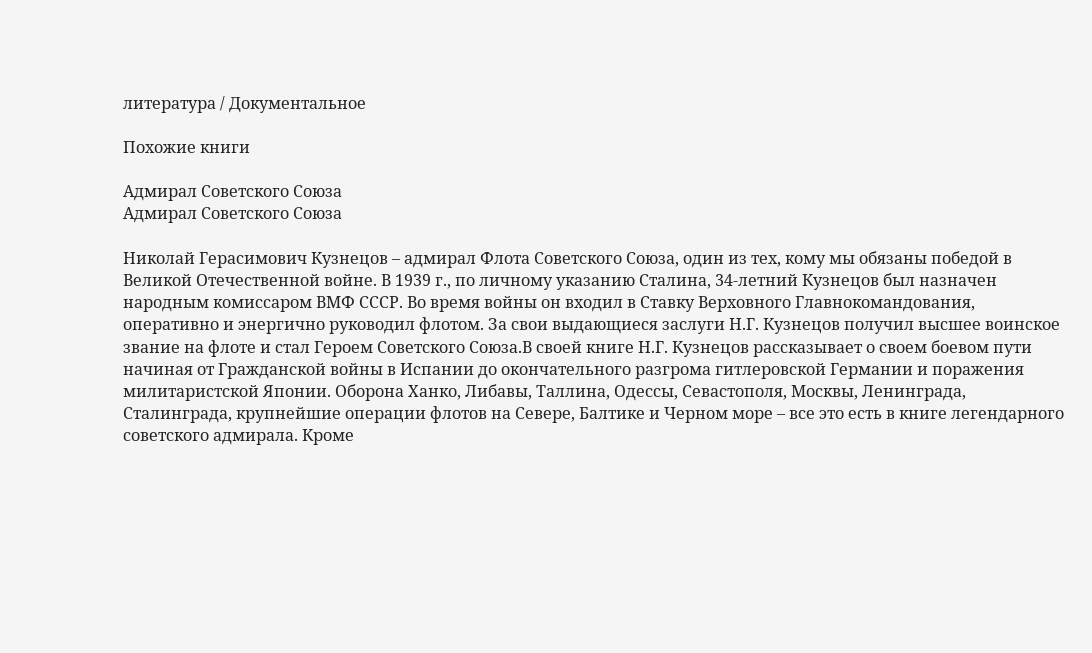литература / Документальное

Похожие книги

Адмирал Советского Союза
Адмирал Советского Союза

Николай Герасимович Кузнецов – адмирал Флота Советского Союза, один из тех, кому мы обязаны победой в Великой Отечественной войне. В 1939 г., по личному указанию Сталина, 34-летний Кузнецов был назначен народным комиссаром ВМФ СССР. Во время войны он входил в Ставку Верховного Главнокомандования, оперативно и энергично руководил флотом. За свои выдающиеся заслуги Н.Г. Кузнецов получил высшее воинское звание на флоте и стал Героем Советского Союза.В своей книге Н.Г. Кузнецов рассказывает о своем боевом пути начиная от Гражданской войны в Испании до окончательного разгрома гитлеровской Германии и поражения милитаристской Японии. Оборона Ханко, Либавы, Таллина, Одессы, Севастополя, Москвы, Ленинграда, Сталинграда, крупнейшие операции флотов на Севере, Балтике и Черном море – все это есть в книге легендарного советского адмирала. Кроме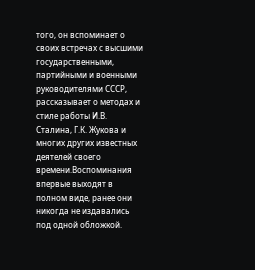того, он вспоминает о своих встречах с высшими государственными, партийными и военными руководителями СССР, рассказывает о методах и стиле работы И.В. Сталина, Г.К. Жукова и многих других известных деятелей своего времени.Воспоминания впервые выходят в полном виде, ранее они никогда не издавались под одной обложкой.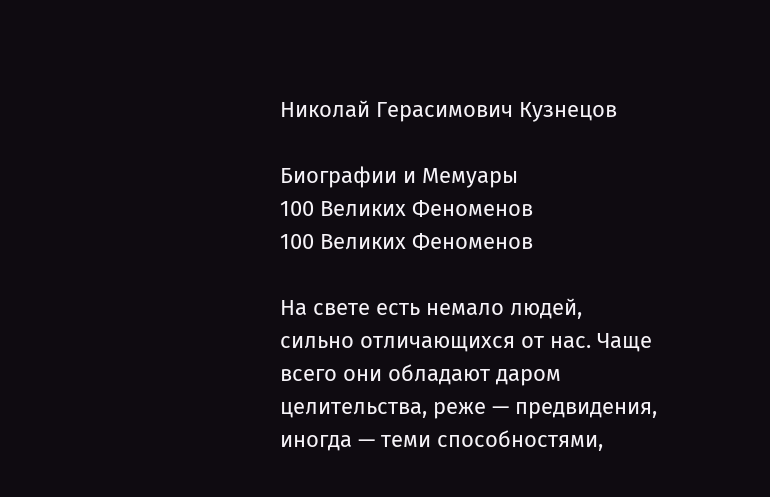Николай Герасимович Кузнецов

Биографии и Мемуары
100 Великих Феноменов
100 Великих Феноменов

На свете есть немало людей, сильно отличающихся от нас. Чаще всего они обладают даром целительства, реже — предвидения, иногда — теми способностями,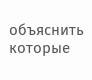объяснить которые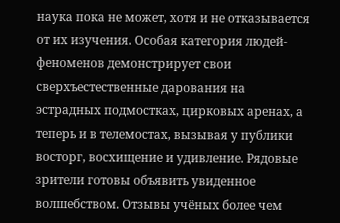наука пока не может, хотя и не отказывается от их изучения. Особая категория людей-феноменов демонстрирует свои сверхъестественные дарования на эстрадных подмостках, цирковых аренах, а теперь и в телемостах, вызывая у публики восторг, восхищение и удивление. Рядовые зрители готовы объявить увиденное волшебством. Отзывы учёных более чем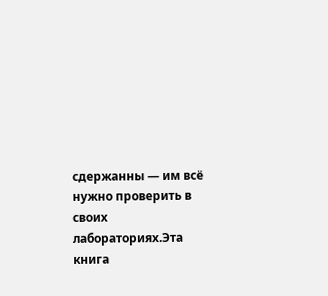сдержанны — им всё нужно проверить в своих лабораториях.Эта книга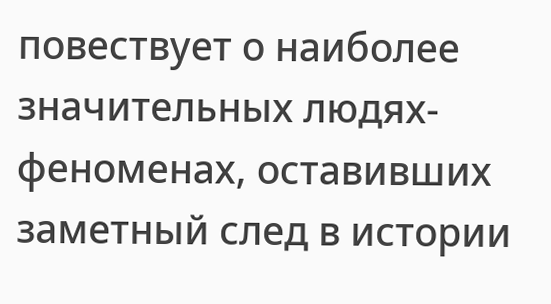повествует о наиболее значительных людях-феноменах, оставивших заметный след в истории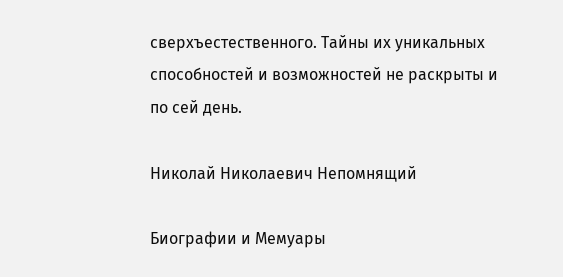сверхъестественного. Тайны их уникальных способностей и возможностей не раскрыты и по сей день.

Николай Николаевич Непомнящий

Биографии и Мемуары